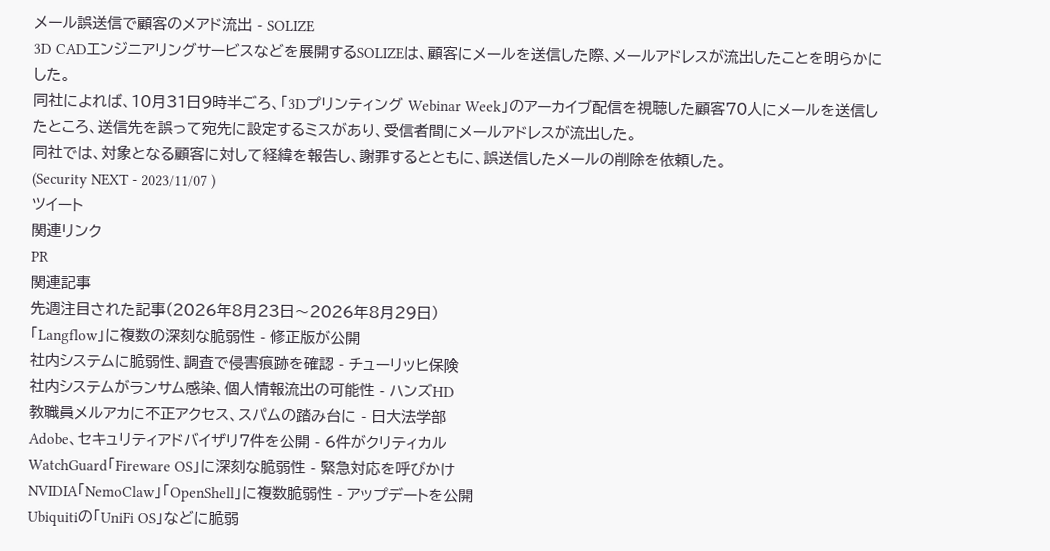メール誤送信で顧客のメアド流出 - SOLIZE
3D CADエンジニアリングサービスなどを展開するSOLIZEは、顧客にメールを送信した際、メールアドレスが流出したことを明らかにした。
同社によれば、10月31日9時半ごろ、「3Dプリンティング Webinar Week」のアーカイブ配信を視聴した顧客70人にメールを送信したところ、送信先を誤って宛先に設定するミスがあり、受信者間にメールアドレスが流出した。
同社では、対象となる顧客に対して経緯を報告し、謝罪するとともに、誤送信したメールの削除を依頼した。
(Security NEXT - 2023/11/07 )
ツイート
関連リンク
PR
関連記事
先週注目された記事(2026年8月23日〜2026年8月29日)
「Langflow」に複数の深刻な脆弱性 - 修正版が公開
社内システムに脆弱性、調査で侵害痕跡を確認 - チューリッヒ保険
社内システムがランサム感染、個人情報流出の可能性 - ハンズHD
教職員メルアカに不正アクセス、スパムの踏み台に - 日大法学部
Adobe、セキュリティアドバイザリ7件を公開 - 6件がクリティカル
WatchGuard「Fireware OS」に深刻な脆弱性 - 緊急対応を呼びかけ
NVIDIA「NemoClaw」「OpenShell」に複数脆弱性 - アップデートを公開
Ubiquitiの「UniFi OS」などに脆弱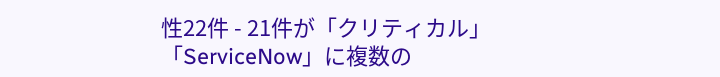性22件 - 21件が「クリティカル」
「ServiceNow」に複数の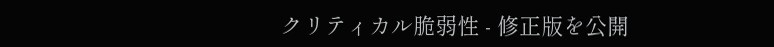クリティカル脆弱性 - 修正版を公開